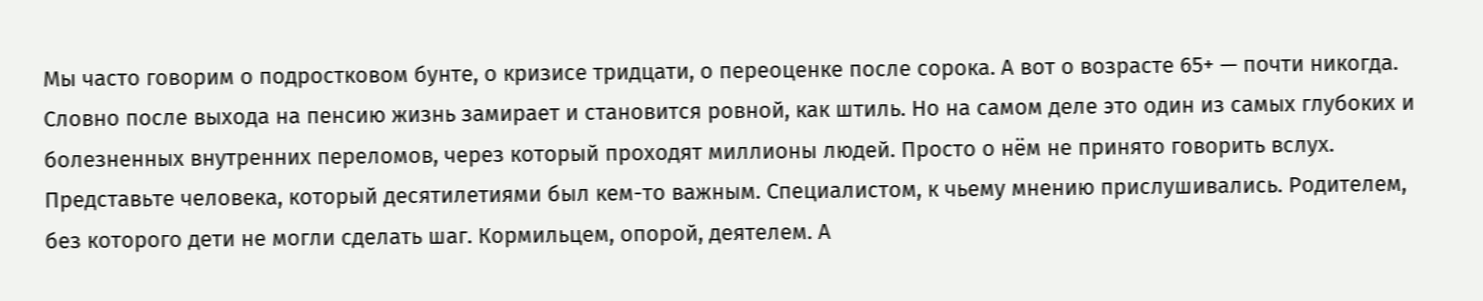Мы часто говорим о подростковом бунте, о кризисе тридцати, о переоценке после сорока. А вот о возрасте 65+ — почти никогда. Словно после выхода на пенсию жизнь замирает и становится ровной, как штиль. Но на самом деле это один из самых глубоких и болезненных внутренних переломов, через который проходят миллионы людей. Просто о нём не принято говорить вслух. Представьте человека, который десятилетиями был кем-то важным. Специалистом, к чьему мнению прислушивались. Родителем, без которого дети не могли сделать шаг. Кормильцем, опорой, деятелем. А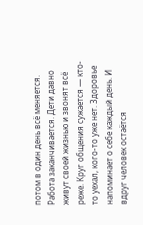потом в один день всё меняется. Работа заканчивается. Дети давно живут своей жизнью и звонят всё реже. Круг общения сужается — кто-то уехал, кого-то уже нет. Здоровье напоминает о себе каждый день. И вдруг человек остаётся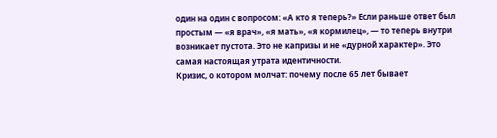один на один с вопросом: «А кто я теперь?» Если раньше ответ был простым — «я врач», «я мать», «я кормилец», — то теперь внутри возникает пустота. Это не капризы и не «дурной характер». Это самая настоящая утрата идентичности.
Кризис, о котором молчат: почему после 65 лет бывает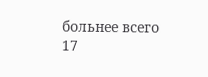больнее всего
17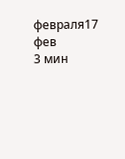февраля17 фев
3 мин